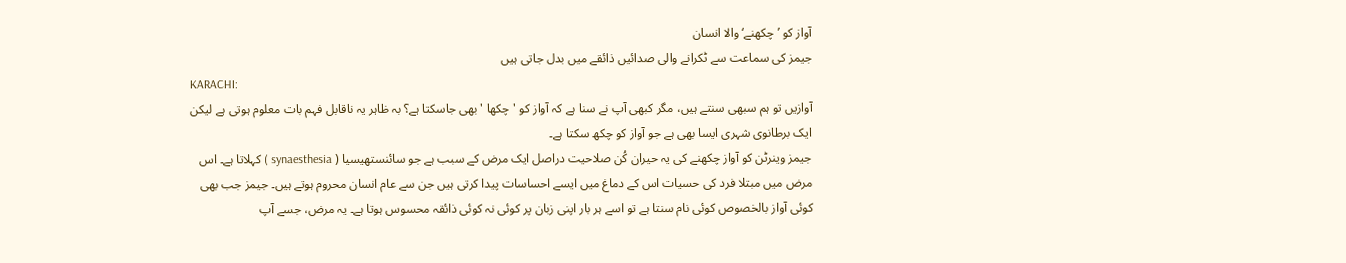آواز کو ’ چکھنے‘ والا انسان
جیمز کی سماعت سے ٹکرانے والی صدائیں ذائقے میں بدل جاتی ہیں
KARACHI:
آوازیں تو ہم سبھی سنتے ہیں، مگر کبھی آپ نے سنا ہے کہ آواز کو 'چکھا ' بھی جاسکتا ہے؟ بہ ظاہر یہ ناقابل فہم بات معلوم ہوتی ہے لیکن ایک برطانوی شہری ایسا بھی ہے جو آواز کو چکھ سکتا ہے۔
جیمز وینرٹن کو آواز چکھنے کی یہ حیران کُن صلاحیت دراصل ایک مرض کے سبب ہے جو سائنستھیسیا ( synaesthesia ) کہلاتا ہے۔ اس مرض میں مبتلا فرد کی حسیات اس کے دماغ میں ایسے احساسات پیدا کرتی ہیں جن سے عام انسان محروم ہوتے ہیں۔ جیمز جب بھی کوئی آواز بالخصوص کوئی نام سنتا ہے تو اسے ہر بار اپنی زبان پر کوئی نہ کوئی ذائقہ محسوس ہوتا ہے۔ یہ مرض، جسے آپ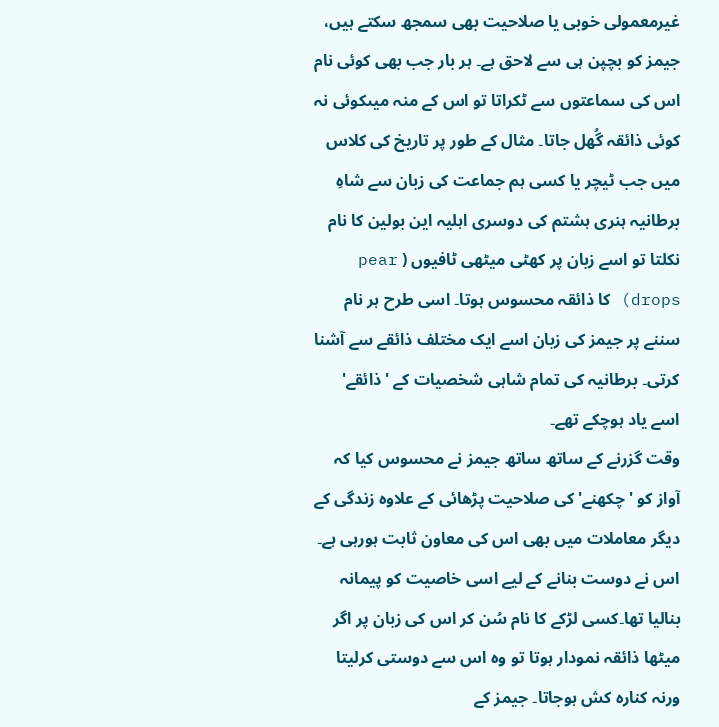غیرمعمولی خوبی یا صلاحیت بھی سمجھ سکتے ہیں، جیمز کو بچپن ہی سے لاحق ہے۔ ہر بار جب بھی کوئی نام اس کی سماعتوں سے ٹکراتا تو اس کے منہ میںکوئی نہ کوئی ذائقہ گُھل جاتا۔ مثال کے طور پر تاریخ کی کلاس میں جب ٹیچر یا کسی ہم جماعت کی زبان سے شاہِ برطانیہ ہنری ہشتم کی دوسری اہلیہ این بولین کا نام نکلتا تو اسے زبان پر کھٹی میٹھی ٹافیوں ( pear drops) کا ذائقہ محسوس ہوتا۔ اسی طرح ہر نام سننے پر جیمز کی زبان اسے ایک مختلف ذائقے سے آشنا کرتی۔ برطانیہ کی تمام شاہی شخصیات کے ' ذائقے' اسے یاد ہوچکے تھے۔
وقت گزرنے کے ساتھ ساتھ جیمز نے محسوس کیا کہ آواز کو ' چکھنے' کی صلاحیت پڑھائی کے علاوہ زندگی کے دیگر معاملات میں بھی اس کی معاون ثابت ہورہی ہے۔ اس نے دوست بنانے کے لیے اسی خاصیت کو پیمانہ بنالیا تھا۔کسی لڑکے کا نام سُن کر اس کی زبان پر اگر میٹھا ذائقہ نمودار ہوتا تو وہ اس سے دوستی کرلیتا ورنہ کنارہ کش ہوجاتا۔ جیمز کے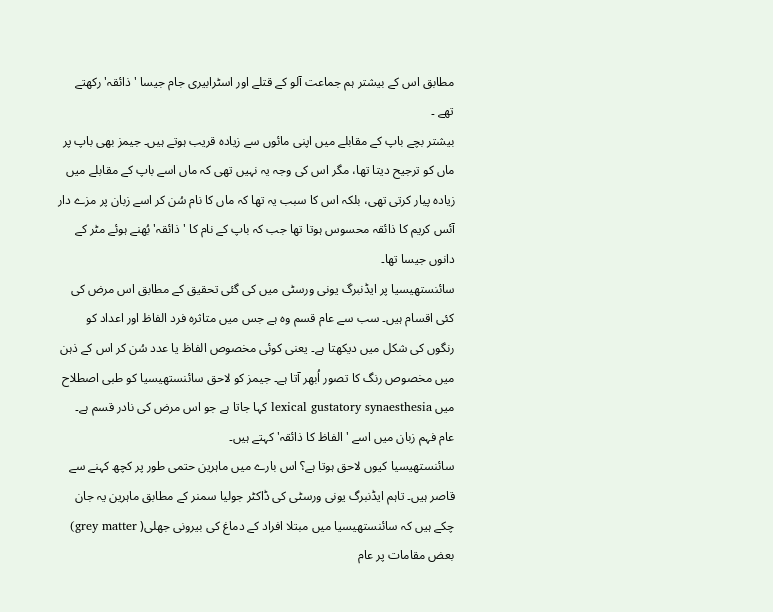مطابق اس کے بیشتر ہم جماعت آلو کے قتلے اور اسٹرابیری جام جیسا ' ذائقہ' رکھتے تھے ۔
بیشتر بچے باپ کے مقابلے میں اپنی مائوں سے زیادہ قریب ہوتے ہیں۔ جیمز بھی باپ پر ماں کو ترجیح دیتا تھا، مگر اس کی وجہ یہ نہیں تھی کہ ماں اسے باپ کے مقابلے میں زیادہ پیار کرتی تھی، بلکہ اس کا سبب یہ تھا کہ ماں کا نام سُن کر اسے زبان پر مزے دار آئس کریم کا ذائقہ محسوس ہوتا تھا جب کہ باپ کے نام کا ' ذائقہ' بُھنے ہوئے مٹر کے دانوں جیسا تھا۔
سائنستھیسیا پر ایڈنبرگ یونی ورسٹی میں کی گئی تحقیق کے مطابق اس مرض کی کئی اقسام ہیں۔ سب سے عام قسم وہ ہے جس میں متاثرہ فرد الفاظ اور اعداد کو رنگوں کی شکل میں دیکھتا ہے۔ یعنی کوئی مخصوص الفاظ یا عدد سُن کر اس کے ذہن میں مخصوص رنگ کا تصور اُبھر آتا ہے۔ جیمز کو لاحق سائنستھیسیا کو طبی اصطلاح میں lexical gustatory synaesthesia کہا جاتا ہے جو اس مرض کی نادر قسم ہے۔ عام فہم زبان میں اسے ' الفاظ کا ذائقہ' کہتے ہیں۔
سائنستھیسیا کیوں لاحق ہوتا ہے؟ اس بارے میں ماہرین حتمی طور پر کچھ کہنے سے قاصر ہیں۔ تاہم ایڈنبرگ یونی ورسٹی کی ڈاکٹر جولیا سمنر کے مطابق ماہرین یہ جان چکے ہیں کہ سائنستھیسیا میں مبتلا افراد کے دماغ کی بیرونی جھلی( grey matter) بعض مقامات پر عام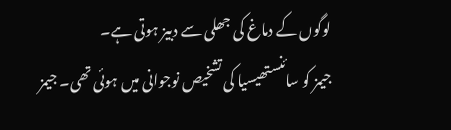لوگوں کے دماغ کی جھلی سے دبیز ہوتی ہے۔
جیمز کو سائنستھیسیا کی تشخیص نوجوانی میں ہوئی تھی۔ جیمز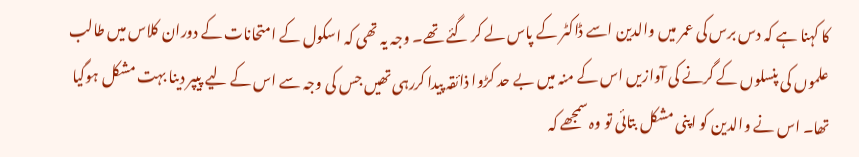کا کہنا ہے کہ دس برس کی عمر میں والدین اسے ڈاکٹر کے پاس لے کر گئے تھے۔ وجہ یہ تھی کہ اسکول کے امتحانات کے دوران کلاس میں طالب علموں کی پنسلوں کے گرنے کی آوازیں اس کے منہ میں بے حد کڑوا ذائقہ پیدا کررہی تھیں جس کی وجہ سے اس کے لیے پیپر دینا بہت مشکل ہوگیا تھا۔ اس نے والدین کو اپنی مشکل بتائی تو وہ سمجھے کہ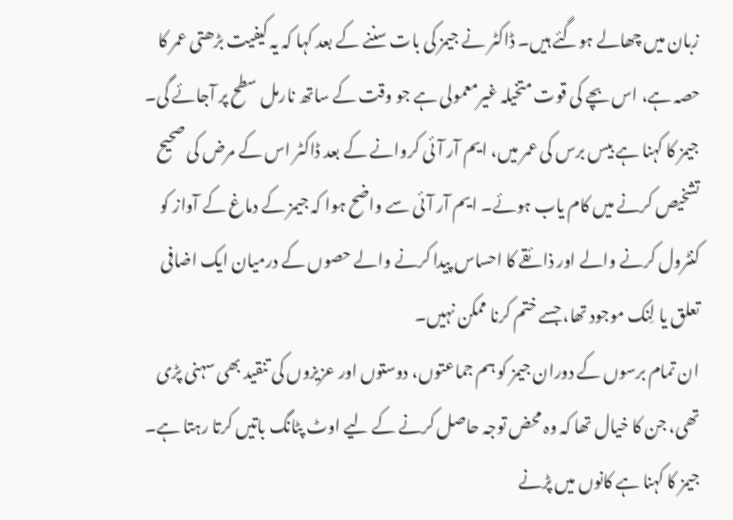زبان میں چھالے ہوگئے ہیں۔ ڈاکٹر نے جیمز کی بات سننے کے بعد کہا کہ یہ کیفیت بڑھتی عمر کا حصہ ہے، اس بچے کی قوت متخیلہ غیرمعمولی ہے جو وقت کے ساتھ نارمل سطح پر آجائے گی۔
جیمز کا کہنا ہے بیس برس کی عمر میں، ایم آر آئی کروانے کے بعد ڈاکٹر اس کے مرض کی صحیح تشخیص کرنے میں کام یاب ہوئے۔ ایم آر آئی سے واضح ہوا کہ جیمز کے دماغ کے آواز کو کنٹرول کرنے والے اور ذائقے کا احساس پیدا کرنے والے حصوں کے درمیان ایک اضافی تعلق یا لِنک موجود تھا، جسے ختم کرنا ممکن نہیں۔
ان تمام برسوں کے دوران جیمز کو ہم جماعتوں، دوستوں اور عزیزوں کی تنقید بھی سہنی پڑی تھی، جن کا خیال تھا کہ وہ محض توجہ حاصل کرنے کے لیے اوٹ پٹانگ باتیں کرتا رہتا ہے۔
جیمز کا کہنا ہے کانوں میں پڑنے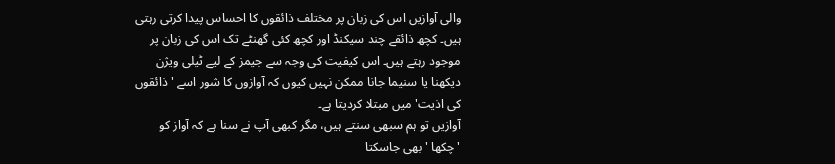والی آوازیں اس کی زبان پر مختلف ذائقوں کا احساس پیدا کرتی رہتی ہیں۔ کچھ ذائقے چند سیکنڈ اور کچھ کئی گھنٹے تک اس کی زبان پر موجود رہتے ہیں۔ اس کیفیت کی وجہ سے جیمز کے لیے ٹیلی ویژن دیکھنا یا سنیما جانا ممکن نہیں کیوں کہ آوازوں کا شور اسے ' ذائقوں کی اذیت' میں مبتلا کردیتا ہے۔
آوازیں تو ہم سبھی سنتے ہیں، مگر کبھی آپ نے سنا ہے کہ آواز کو 'چکھا ' بھی جاسکتا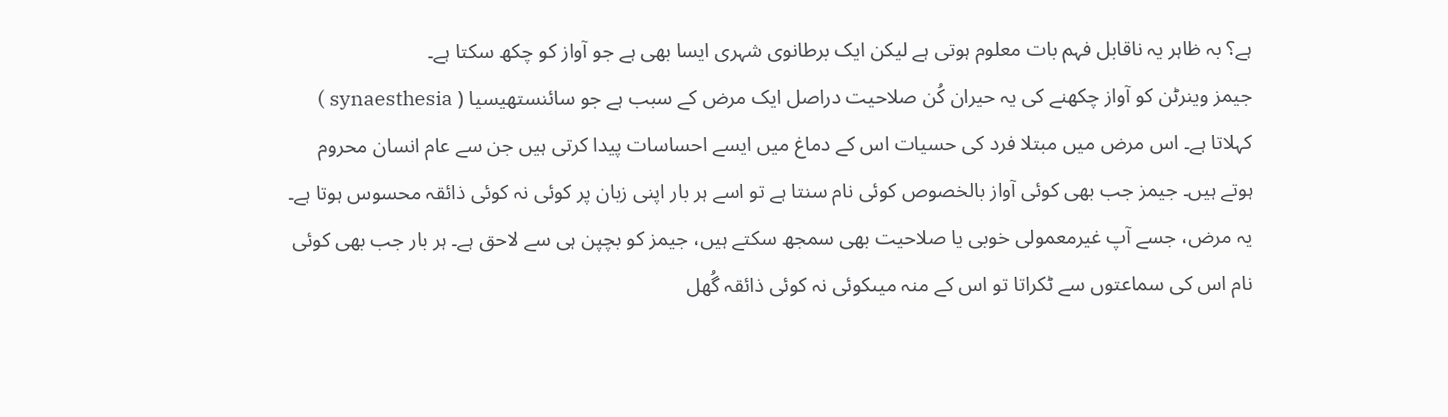ہے؟ بہ ظاہر یہ ناقابل فہم بات معلوم ہوتی ہے لیکن ایک برطانوی شہری ایسا بھی ہے جو آواز کو چکھ سکتا ہے۔
جیمز وینرٹن کو آواز چکھنے کی یہ حیران کُن صلاحیت دراصل ایک مرض کے سبب ہے جو سائنستھیسیا ( synaesthesia ) کہلاتا ہے۔ اس مرض میں مبتلا فرد کی حسیات اس کے دماغ میں ایسے احساسات پیدا کرتی ہیں جن سے عام انسان محروم ہوتے ہیں۔ جیمز جب بھی کوئی آواز بالخصوص کوئی نام سنتا ہے تو اسے ہر بار اپنی زبان پر کوئی نہ کوئی ذائقہ محسوس ہوتا ہے۔ یہ مرض، جسے آپ غیرمعمولی خوبی یا صلاحیت بھی سمجھ سکتے ہیں، جیمز کو بچپن ہی سے لاحق ہے۔ ہر بار جب بھی کوئی نام اس کی سماعتوں سے ٹکراتا تو اس کے منہ میںکوئی نہ کوئی ذائقہ گُھل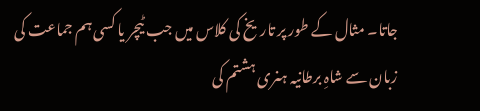جاتا۔ مثال کے طور پر تاریخ کی کلاس میں جب ٹیچر یا کسی ہم جماعت کی زبان سے شاہِ برطانیہ ہنری ہشتم کی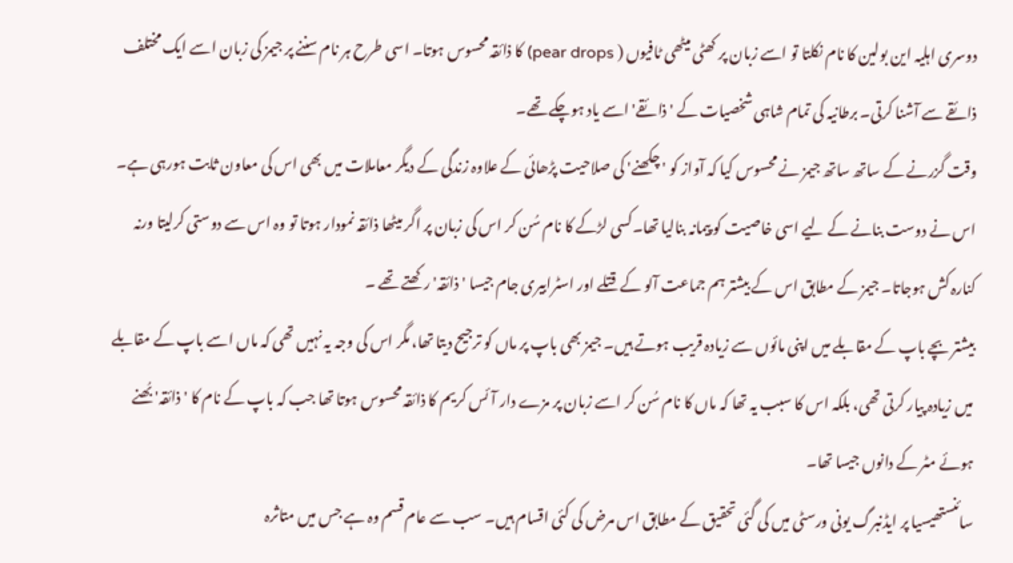دوسری اہلیہ این بولین کا نام نکلتا تو اسے زبان پر کھٹی میٹھی ٹافیوں ( pear drops) کا ذائقہ محسوس ہوتا۔ اسی طرح ہر نام سننے پر جیمز کی زبان اسے ایک مختلف ذائقے سے آشنا کرتی۔ برطانیہ کی تمام شاہی شخصیات کے ' ذائقے' اسے یاد ہوچکے تھے۔
وقت گزرنے کے ساتھ ساتھ جیمز نے محسوس کیا کہ آواز کو ' چکھنے' کی صلاحیت پڑھائی کے علاوہ زندگی کے دیگر معاملات میں بھی اس کی معاون ثابت ہورہی ہے۔ اس نے دوست بنانے کے لیے اسی خاصیت کو پیمانہ بنالیا تھا۔کسی لڑکے کا نام سُن کر اس کی زبان پر اگر میٹھا ذائقہ نمودار ہوتا تو وہ اس سے دوستی کرلیتا ورنہ کنارہ کش ہوجاتا۔ جیمز کے مطابق اس کے بیشتر ہم جماعت آلو کے قتلے اور اسٹرابیری جام جیسا ' ذائقہ' رکھتے تھے ۔
بیشتر بچے باپ کے مقابلے میں اپنی مائوں سے زیادہ قریب ہوتے ہیں۔ جیمز بھی باپ پر ماں کو ترجیح دیتا تھا، مگر اس کی وجہ یہ نہیں تھی کہ ماں اسے باپ کے مقابلے میں زیادہ پیار کرتی تھی، بلکہ اس کا سبب یہ تھا کہ ماں کا نام سُن کر اسے زبان پر مزے دار آئس کریم کا ذائقہ محسوس ہوتا تھا جب کہ باپ کے نام کا ' ذائقہ' بُھنے ہوئے مٹر کے دانوں جیسا تھا۔
سائنستھیسیا پر ایڈنبرگ یونی ورسٹی میں کی گئی تحقیق کے مطابق اس مرض کی کئی اقسام ہیں۔ سب سے عام قسم وہ ہے جس میں متاثرہ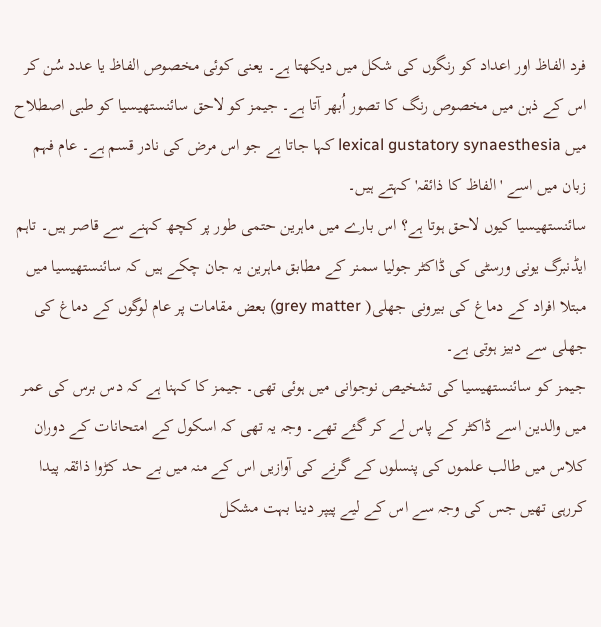فرد الفاظ اور اعداد کو رنگوں کی شکل میں دیکھتا ہے۔ یعنی کوئی مخصوص الفاظ یا عدد سُن کر اس کے ذہن میں مخصوص رنگ کا تصور اُبھر آتا ہے۔ جیمز کو لاحق سائنستھیسیا کو طبی اصطلاح میں lexical gustatory synaesthesia کہا جاتا ہے جو اس مرض کی نادر قسم ہے۔ عام فہم زبان میں اسے ' الفاظ کا ذائقہ' کہتے ہیں۔
سائنستھیسیا کیوں لاحق ہوتا ہے؟ اس بارے میں ماہرین حتمی طور پر کچھ کہنے سے قاصر ہیں۔ تاہم ایڈنبرگ یونی ورسٹی کی ڈاکٹر جولیا سمنر کے مطابق ماہرین یہ جان چکے ہیں کہ سائنستھیسیا میں مبتلا افراد کے دماغ کی بیرونی جھلی( grey matter) بعض مقامات پر عام لوگوں کے دماغ کی جھلی سے دبیز ہوتی ہے۔
جیمز کو سائنستھیسیا کی تشخیص نوجوانی میں ہوئی تھی۔ جیمز کا کہنا ہے کہ دس برس کی عمر میں والدین اسے ڈاکٹر کے پاس لے کر گئے تھے۔ وجہ یہ تھی کہ اسکول کے امتحانات کے دوران کلاس میں طالب علموں کی پنسلوں کے گرنے کی آوازیں اس کے منہ میں بے حد کڑوا ذائقہ پیدا کررہی تھیں جس کی وجہ سے اس کے لیے پیپر دینا بہت مشکل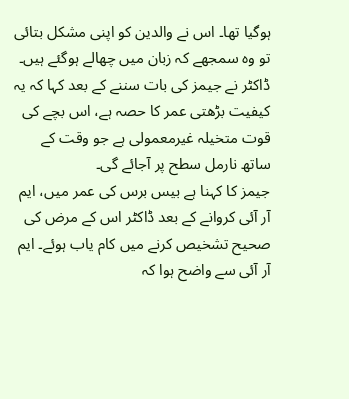ہوگیا تھا۔ اس نے والدین کو اپنی مشکل بتائی تو وہ سمجھے کہ زبان میں چھالے ہوگئے ہیں۔ ڈاکٹر نے جیمز کی بات سننے کے بعد کہا کہ یہ کیفیت بڑھتی عمر کا حصہ ہے، اس بچے کی قوت متخیلہ غیرمعمولی ہے جو وقت کے ساتھ نارمل سطح پر آجائے گی۔
جیمز کا کہنا ہے بیس برس کی عمر میں، ایم آر آئی کروانے کے بعد ڈاکٹر اس کے مرض کی صحیح تشخیص کرنے میں کام یاب ہوئے۔ ایم آر آئی سے واضح ہوا کہ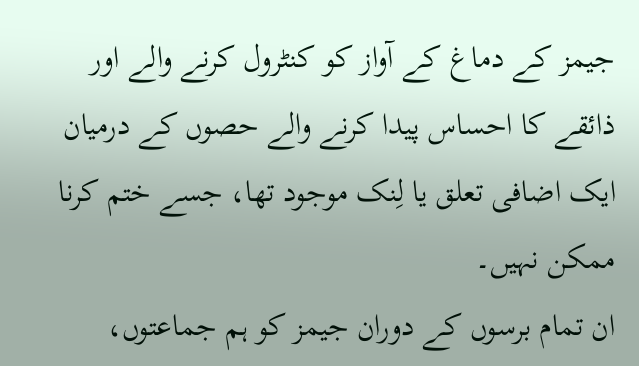جیمز کے دماغ کے آواز کو کنٹرول کرنے والے اور ذائقے کا احساس پیدا کرنے والے حصوں کے درمیان ایک اضافی تعلق یا لِنک موجود تھا، جسے ختم کرنا ممکن نہیں۔
ان تمام برسوں کے دوران جیمز کو ہم جماعتوں،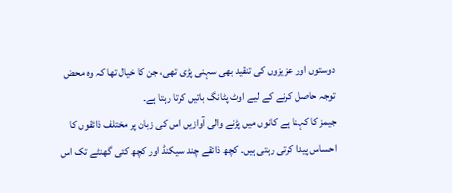دوستوں اور عزیزوں کی تنقید بھی سہنی پڑی تھی، جن کا خیال تھا کہ وہ محض توجہ حاصل کرنے کے لیے اوٹ پٹانگ باتیں کرتا رہتا ہے۔
جیمز کا کہنا ہے کانوں میں پڑنے والی آوازیں اس کی زبان پر مختلف ذائقوں کا احساس پیدا کرتی رہتی ہیں۔ کچھ ذائقے چند سیکنڈ اور کچھ کئی گھنٹے تک اس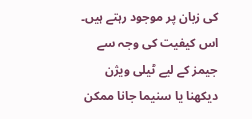کی زبان پر موجود رہتے ہیں۔ اس کیفیت کی وجہ سے جیمز کے لیے ٹیلی ویژن دیکھنا یا سنیما جانا ممکن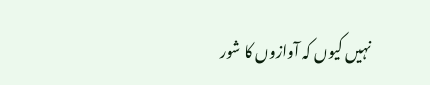نہیں کیوں کہ آوازوں کا شور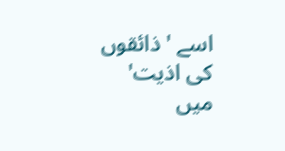اسے ' ذائقوں کی اذیت' میں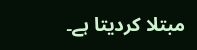مبتلا کردیتا ہے۔